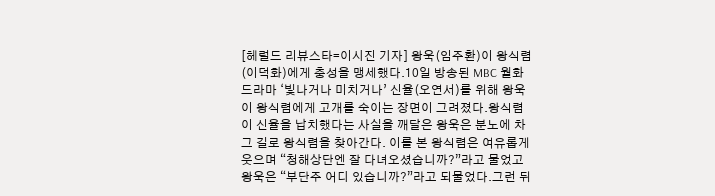[헤럴드 리뷰스타=이시진 기자] 왕욱(임주환)이 왕식렴(이덕화)에게 충성을 맹세했다.10일 방송된 MBC 월화드라마 ‘빛나거나 미치거나’ 신율(오연서)를 위해 왕욱이 왕식렴에게 고개를 숙이는 장면이 그려졌다.왕식렴이 신율을 납치했다는 사실을 깨달은 왕욱은 분노에 차 그 길로 왕식렴을 찾아간다. 이를 본 왕식렴은 여유롭게 웃으며 “청해상단엔 잘 다녀오셨습니까?”라고 물었고 왕욱은 “부단주 어디 있습니까?”라고 되물었다.그런 뒤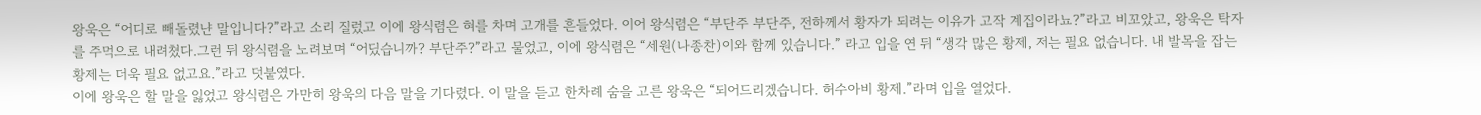왕욱은 “어디로 빼돌렸냔 말입니다?”라고 소리 질렀고 이에 왕식렴은 혀를 차며 고개를 흔들었다. 이어 왕식렴은 “부단주 부단주, 전하께서 황자가 되려는 이유가 고작 계집이라뇨?”라고 비꼬았고, 왕욱은 탁자를 주먹으로 내려쳤다.그런 뒤 왕식렴을 노려보며 “어딨습니까? 부단주?”라고 물었고, 이에 왕식렴은 “세원(나종찬)이와 함께 있습니다.” 라고 입을 연 뒤 “생각 많은 황제, 저는 필요 없습니다. 내 발목을 잡는 황제는 더욱 필요 없고요.”라고 덧붙였다.
이에 왕욱은 할 말을 잃었고 왕식렴은 가만히 왕욱의 다음 말을 기다렸다. 이 말을 듣고 한차례 숨을 고른 왕욱은 “되어드리겠습니다. 허수아비 황제.”라며 입을 열었다.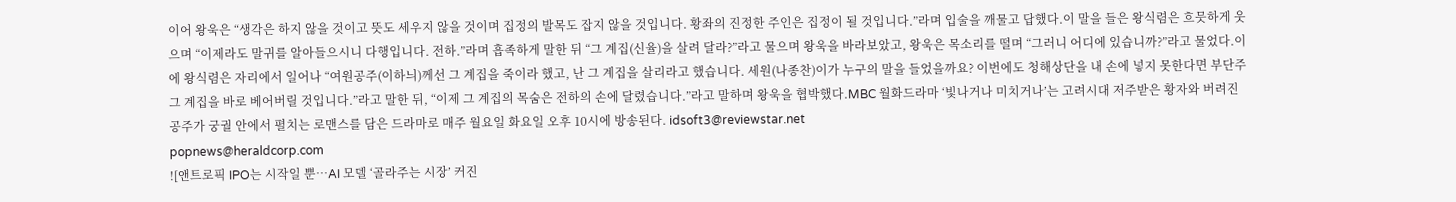이어 왕욱은 “생각은 하지 않을 것이고 뜻도 세우지 않을 것이며 집정의 발목도 잡지 않을 것입니다. 황좌의 진정한 주인은 집정이 될 것입니다.”라며 입술을 깨물고 답했다.이 말을 들은 왕식렴은 흐믓하게 웃으며 “이제라도 말귀를 알아들으시니 다행입니다. 전하.”라며 흡족하게 말한 뒤 “그 계집(신율)을 살려 달라?”라고 물으며 왕욱을 바라보았고, 왕욱은 목소리를 떨며 “그러니 어디에 있습니까?”라고 물었다.이에 왕식렴은 자리에서 일어나 “여원공주(이하늬)께선 그 계집을 죽이라 했고, 난 그 계집을 살리라고 했습니다. 세원(나종찬)이가 누구의 말을 들었을까요? 이번에도 청해상단을 내 손에 넣지 못한다면 부단주 그 계집을 바로 베어버릴 것입니다.”라고 말한 뒤, “이제 그 계집의 목숨은 전하의 손에 달렸습니다.”라고 말하며 왕욱을 협박했다.MBC 월화드라마 ‘빛나거나 미치거나’는 고려시대 저주받은 황자와 버려진 공주가 궁궐 안에서 펼치는 로맨스를 담은 드라마로 매주 월요일 화요일 오후 10시에 방송된다. idsoft3@reviewstar.net
popnews@heraldcorp.com
![앤트로픽 IPO는 시작일 뿐…AI 모델 ‘골라주는 시장’ 커진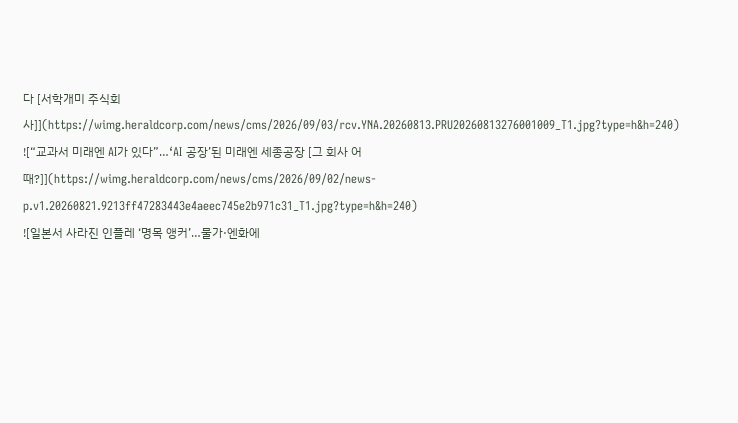다 [서학개미 주식회사]](https://wimg.heraldcorp.com/news/cms/2026/09/03/rcv.YNA.20260813.PRU20260813276001009_T1.jpg?type=h&h=240)
![“교과서 미래엔 AI가 있다”…‘AI 공장’된 미래엔 세종공장 [그 회사 어때?]](https://wimg.heraldcorp.com/news/cms/2026/09/02/news-p.v1.20260821.9213ff47283443e4aeec745e2b971c31_T1.jpg?type=h&h=240)
![일본서 사라진 인플레 ‘명목 앵커’…물가·엔화에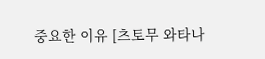중요한 이유 [츠토무 와타나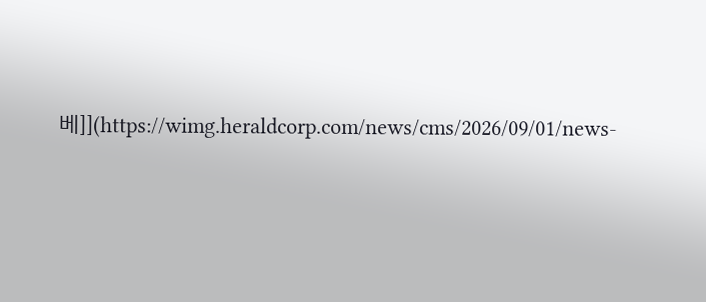베]](https://wimg.heraldcorp.com/news/cms/2026/09/01/news-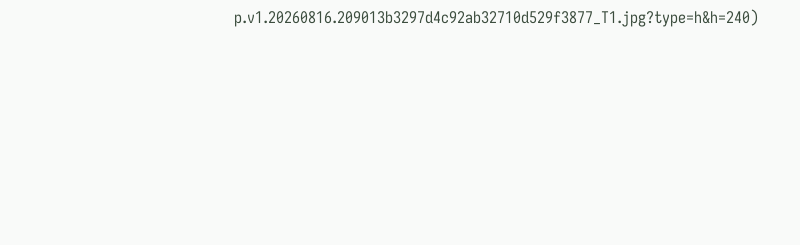p.v1.20260816.209013b3297d4c92ab32710d529f3877_T1.jpg?type=h&h=240)